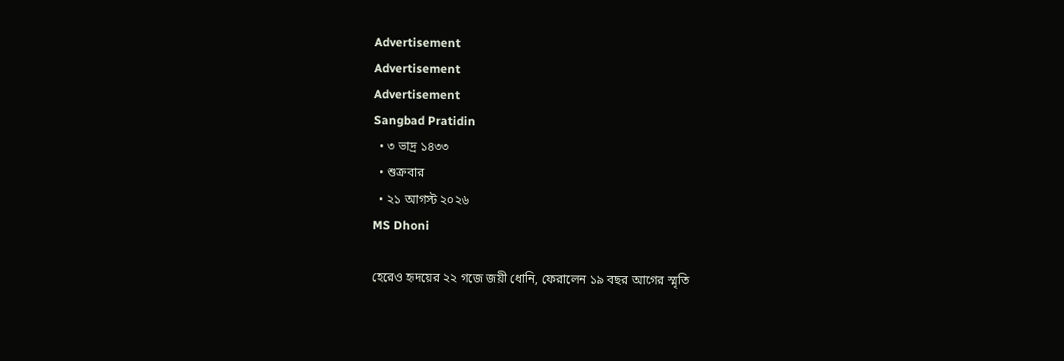Advertisement
Advertisement
Advertisement
Sangbad Pratidin
  • ৩ ভাদ্র ১৪৩৩
  • শুক্রবার
  • ২১ আগস্ট ২০২৬
MS Dhoni

হেরেও হৃদয়ের ২২ গজে জয়ী ধোনি, ফেরালেন ১৯ বছর আগের স্মৃতি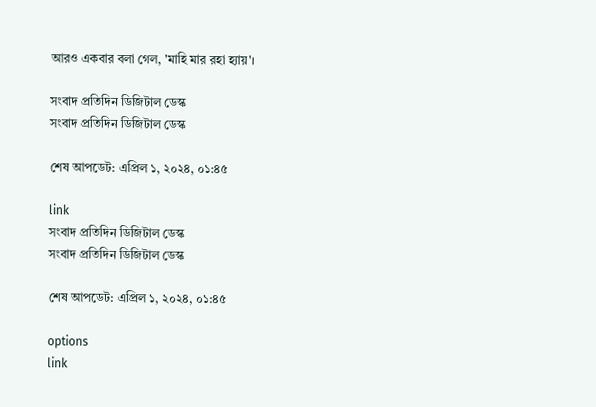আরও একবার বলা গেল, 'মাহি মার রহা হ্যায়'।

সংবাদ প্রতিদিন ডিজিটাল ডেস্ক
সংবাদ প্রতিদিন ডিজিটাল ডেস্ক

শেষ আপডেট: এপ্রিল ১, ২০২৪, ০১:৪৫

link
সংবাদ প্রতিদিন ডিজিটাল ডেস্ক
সংবাদ প্রতিদিন ডিজিটাল ডেস্ক

শেষ আপডেট: এপ্রিল ১, ২০২৪, ০১:৪৫

options
link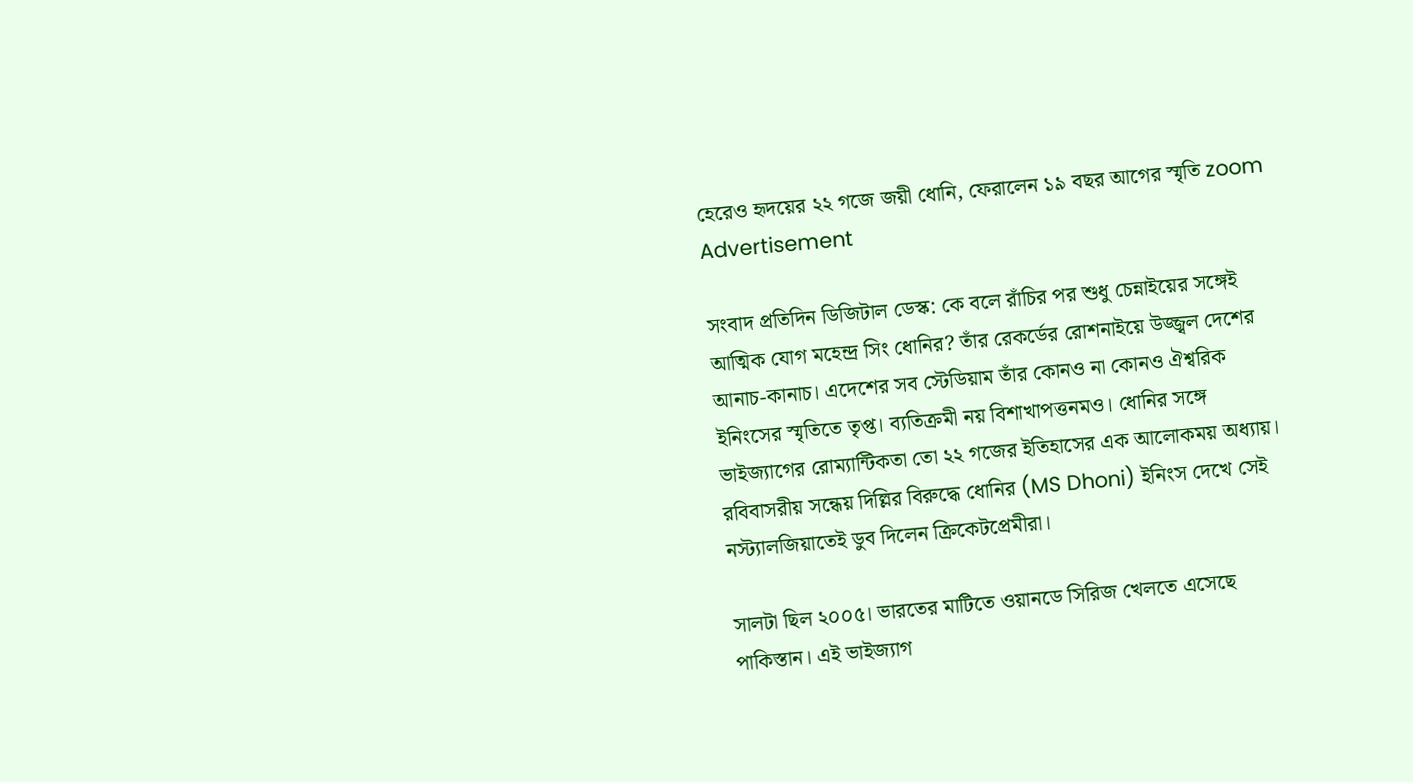হেরেও হৃদয়ের ২২ গজে জয়ী ধোনি, ফেরালেন ১৯ বছর আগের স্মৃতি zoom
Advertisement

সংবাদ প্রতিদিন ডিজিটাল ডেস্ক: কে বলে রাঁচির পর শুধু চেন্নাইয়ের সঙ্গেই আত্মিক যোগ মহেন্দ্র সিং ধোনির? তাঁর রেকর্ডের রোশনাইয়ে উজ্জ্বল দেশের আনাচ-কানাচ। এদেশের সব স্টেডিয়াম তাঁর কোনও না কোনও ঐশ্বরিক ইনিংসের স্মৃতিতে তৃপ্ত। ব্যতিক্রমী নয় বিশাখাপত্তনমও। ধোনির সঙ্গে ভাইজ্যাগের রোম্যান্টিকতা তো ২২ গজের ইতিহাসের এক আলোকময় অধ্যায়। রবিবাসরীয় সন্ধেয় দিল্লির বিরুদ্ধে ধোনির (MS Dhoni) ইনিংস দেখে সেই নস্ট্যালজিয়াতেই ডুব দিলেন ক্রিকেটপ্রেমীরা।

সালটা ছিল ২০০৫। ভারতের মাটিতে ওয়ানডে সিরিজ খেলতে এসেছে পাকিস্তান। এই ভাইজ্যাগ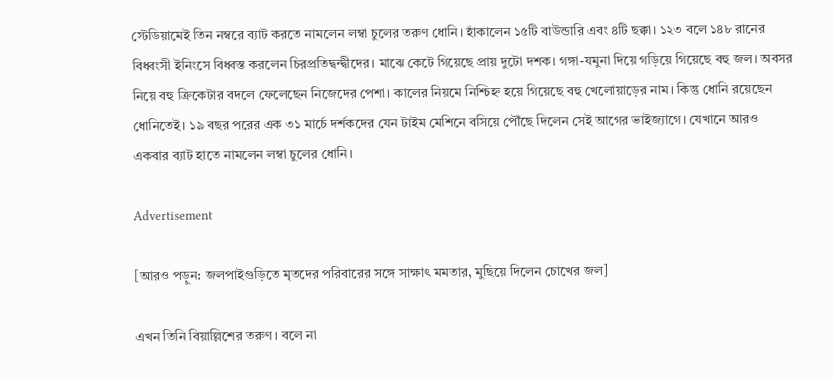স্টেডিয়ামেই তিন নম্বরে ব্যাট করতে নামলেন লম্বা চুলের তরুণ ধোনি। হাঁকালেন ১৫টি বাউন্ডারি এবং ৪টি ছক্কা। ১২৩ বলে ১৪৮ রানের বিধ্বংসী ইনিংসে বিধ্বস্ত করলেন চিরপ্রতিদ্বন্দ্বীদের। মাঝে কেটে গিয়েছে প্রায় দুটো দশক। গঙ্গা-যমুনা দিয়ে গড়িয়ে গিয়েছে বহু জল। অবসর নিয়ে বহু ক্রিকেটার বদলে ফেলেছেন নিজেদের পেশা। কালের নিয়মে নিশ্চিহ্ন হয়ে গিয়েছে বহু খেলোয়াড়ের নাম। কিন্তু ধোনি রয়েছেন ধোনিতেই। ১৯ বছর পরের এক ৩১ মার্চে দর্শকদের যেন টাইম মেশিনে বসিয়ে পৌঁছে দিলেন সেই আগের ভাইজ্যাগে। যেখানে আরও একবার ব্যাট হাতে নামলেন লম্বা চুলের ধোনি।

Advertisement

[আরও পড়ুন: জলপাইগুড়িতে মৃতদের পরিবারের সঙ্গে সাক্ষাৎ মমতার, মুছিয়ে দিলেন চোখের জল]

এখন তিনি বিয়াল্লিশের তরুণ। বলে না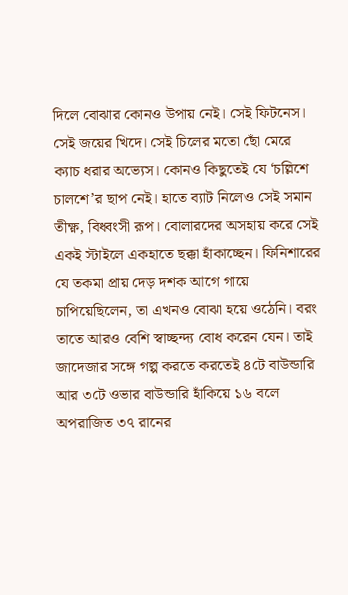দিলে বোঝার কোনও উপায় নেই। সেই ফিটনেস। সেই জয়ের খিদে। সেই চিলের মতো ছোঁ মেরে ক্যাচ ধরার অভ্যেস। কোনও কিছুতেই যে ‘চল্লিশে চালশে’র ছাপ নেই। হাতে ব্যাট নিলেও সেই সমান তীক্ষ্ণ, বিধ্বংসী রূপ। বোলারদের অসহায় করে সেই একই স্টাইলে একহাতে ছক্কা হাঁকাচ্ছেন। ফিনিশারের যে তকমা প্রায় দেড় দশক আগে গায়ে চাপিয়েছিলেন, তা এখনও বোঝা হয়ে ওঠেনি। বরং তাতে আরও বেশি স্বাচ্ছন্দ্য বোধ করেন যেন। তাই জাদেজার সঙ্গে গল্প করতে করতেই ৪টে বাউন্ডারি আর ৩টে ওভার বাউন্ডারি হাঁকিয়ে ১৬ বলে অপরাজিত ৩৭ রানের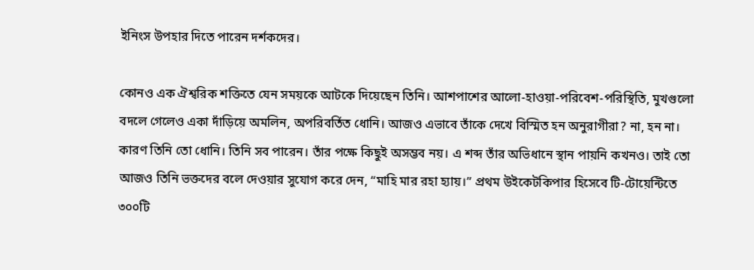ইনিংস উপহার দিতে পারেন দর্শকদের।

কোনও এক ঐশ্বরিক শক্তিতে যেন সময়কে আটকে দিয়েছেন তিনি। আশপাশের আলো-হাওয়া-পরিবেশ-পরিস্থিতি, মুখগুলো বদলে গেলেও একা দাঁড়িয়ে অমলিন, অপরিবর্তিত ধোনি। আজও এভাবে তাঁকে দেখে বিস্মিত হন অনুরাগীরা? না, হন না। কারণ তিনি তো ধোনি। তিনি সব পারেন। তাঁর পক্ষে কিছুই অসম্ভব নয়। এ শব্দ তাঁর অভিধানে স্থান পায়নি কখনও। তাই তো আজও তিনি ভক্তদের বলে দেওয়ার সুযোগ করে দেন, “মাহি মার রহা হ্যায়।” প্রথম উইকেটকিপার হিসেবে টি-টোয়েন্টিতে ৩০০টি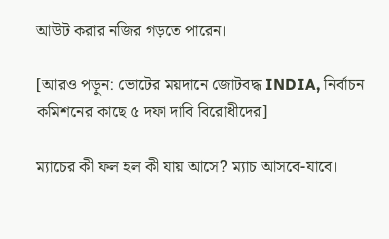আউট করার নজির গড়তে পারেন।

[আরও পড়ুন: ভোটের ময়দানে জোটবদ্ধ INDIA, নির্বাচন কমিশনের কাছে ৫ দফা দাবি বিরোধীদের]

ম্যাচের কী ফল হল কী যায় আসে? ম্যাচ আসবে-যাবে।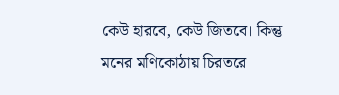কেউ হারবে, কেউ জিতবে। কিন্তু মনের মণিকোঠায় চিরতরে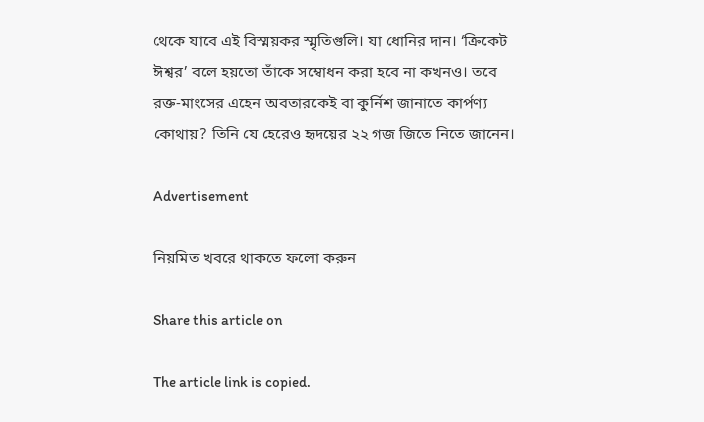থেকে যাবে এই বিস্ময়কর স্মৃতিগুলি। যা ধোনির দান। ‘ক্রিকেট ঈশ্বর’ বলে হয়তো তাঁকে সম্বোধন করা হবে না কখনও। তবে রক্ত-মাংসের এহেন অবতারকেই বা কুর্নিশ জানাতে কার্পণ্য কোথায়? তিনি যে হেরেও হৃদয়ের ২২ গজ জিতে নিতে জানেন।

Advertisement

নিয়মিত খবরে থাকতে ফলো করুন

Share this article on

The article link is copied.